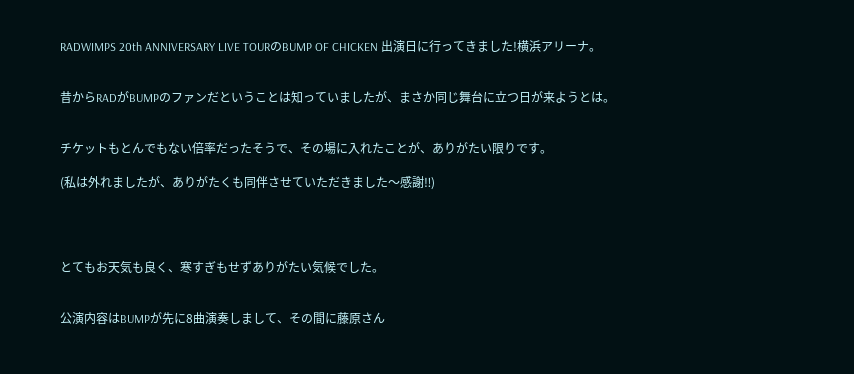RADWIMPS 20th ANNIVERSARY LIVE TOURのBUMP OF CHICKEN 出演日に行ってきました!横浜アリーナ。


昔からRADがBUMPのファンだということは知っていましたが、まさか同じ舞台に立つ日が来ようとは。


チケットもとんでもない倍率だったそうで、その場に入れたことが、ありがたい限りです。

(私は外れましたが、ありがたくも同伴させていただきました〜感謝‼)




とてもお天気も良く、寒すぎもせずありがたい気候でした。


公演内容はBUMPが先に8曲演奏しまして、その間に藤原さん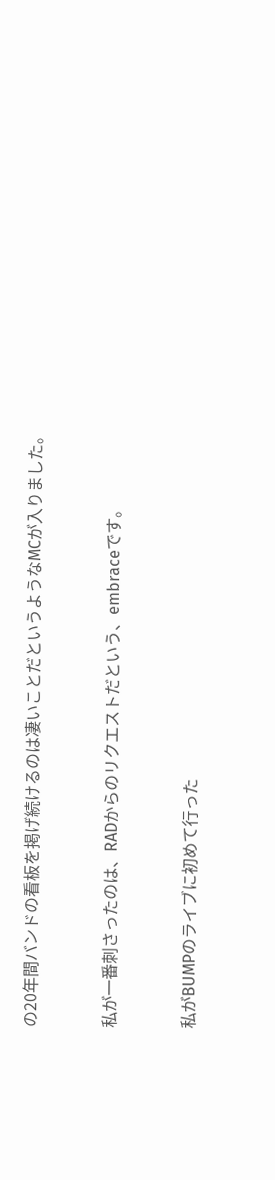の20年間バンドの看板を掲げ続けるのは凄いことだというようなMCが入りました。


私が一番刺さったのは、RADからのリクエストだという、embraceです。


私がBUMPのライブに初めて行った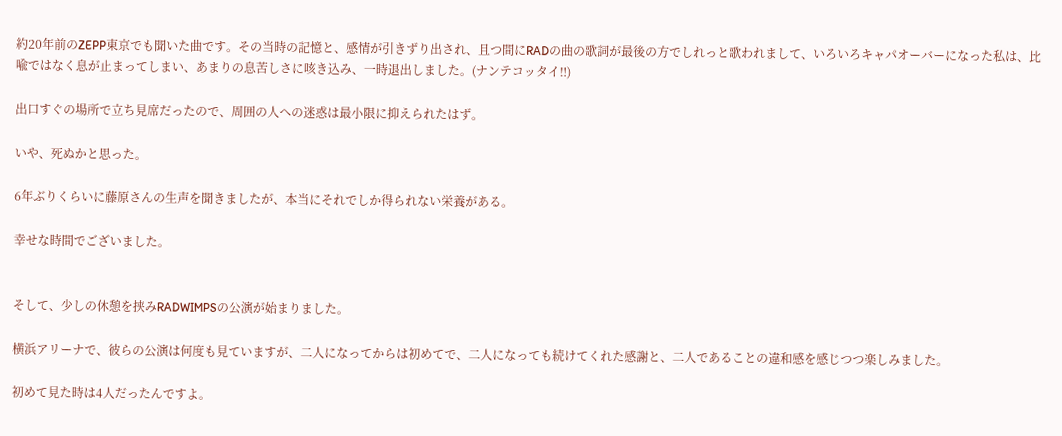約20年前のZEPP東京でも聞いた曲です。その当時の記憶と、感情が引きずり出され、且つ間にRADの曲の歌詞が最後の方でしれっと歌われまして、いろいろキャパオーバーになった私は、比喩ではなく息が止まってしまい、あまりの息苦しさに咳き込み、一時退出しました。(ナンテコッタイ‼)

出口すぐの場所で立ち見席だったので、周囲の人への迷惑は最小限に抑えられたはず。

いや、死ぬかと思った。

6年ぶりくらいに藤原さんの生声を聞きましたが、本当にそれでしか得られない栄養がある。

幸せな時間でございました。


そして、少しの休憩を挟みRADWIMPSの公演が始まりました。

横浜アリーナで、彼らの公演は何度も見ていますが、二人になってからは初めてで、二人になっても続けてくれた感謝と、二人であることの違和感を感じつつ楽しみました。

初めて見た時は4人だったんですよ。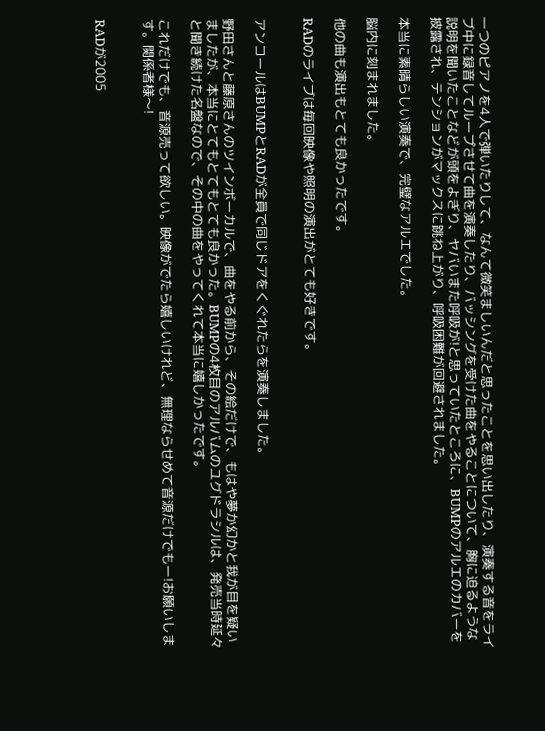一つのピアノを4人で弾いたりして、なんて微笑ましいんだと思ったことを思い出したり、演奏する音をライブ中に録音してループさせて曲を演奏したり、バッシングを受けた曲をやることについて、胸に迫るような説明を聞いたことなどが頭をよぎり、ヤバいまた呼吸が!と思っていたところに、BUMPのアルエのカバーを披露され、テンションがマックスに跳ね上がり、呼吸困難が回避されました。

本当に素晴らしい演奏で、完璧なアルエでした。

脳内に刻まれました。

他の曲も演出もとても良かったです。

RADのライブは毎回映像や照明の演出がとても好きです。


アンコールはBUMPとRADが全員で同じドアをくぐれたらを演奏しました。

野田さんと藤原さんのツインボーカルで、曲をやる前から、その絵だけで、もはや夢か幻かと我が目を疑いましたが、本当にとてもとてもとても良かった。BUMPの4枚目のアルバムのユグドラシルは、発売当時延々と聞き続けた名盤なので、その中の曲をやってくれて本当に嬉しかったです。

これだけでも、音源売って欲しい。映像がでたら嬉しいけれど、無理ならせめて音源だけでもー!お願いします。関係者様〜!


RADが2005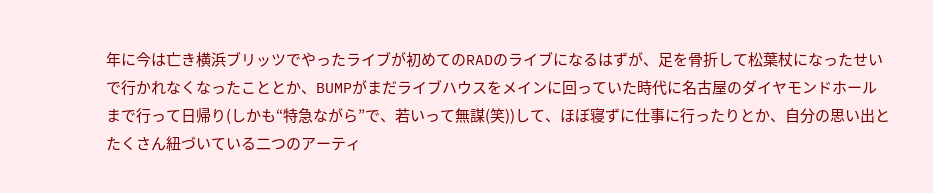年に今は亡き横浜ブリッツでやったライブが初めてのRADのライブになるはずが、足を骨折して松葉杖になったせいで行かれなくなったこととか、BUMPがまだライブハウスをメインに回っていた時代に名古屋のダイヤモンドホールまで行って日帰り(しかも“特急ながら”で、若いって無謀(笑))して、ほぼ寝ずに仕事に行ったりとか、自分の思い出とたくさん紐づいている二つのアーティ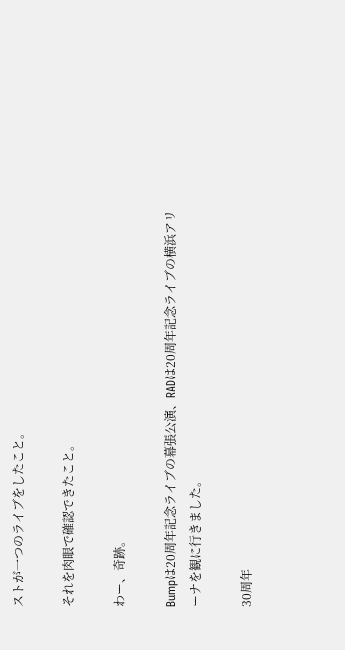ストが一つのライブをしたこと。

それを肉眼で確認できたこと。

わー、奇跡。

Bumpは20周年記念ライブの幕張公演、RADは20周年記念ライブの横浜アリーナを観に行きました。

30周年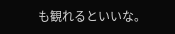も観れるといいな。